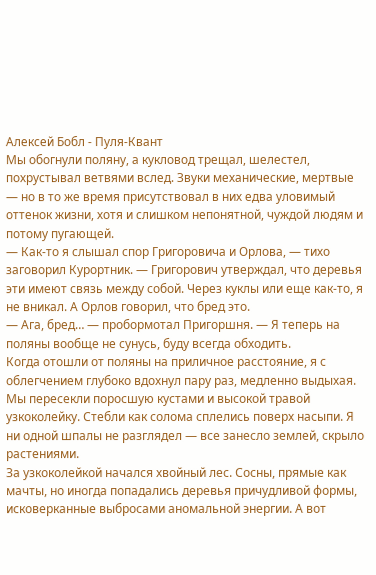Алексей Бобл - Пуля-Квант
Мы обогнули поляну, а кукловод трещал, шелестел, похрустывал ветвями вслед. Звуки механические, мертвые — но в то же время присутствовал в них едва уловимый оттенок жизни, хотя и слишком непонятной, чуждой людям и потому пугающей.
— Как-то я слышал спор Григоровича и Орлова, — тихо заговорил Курортник. — Григорович утверждал, что деревья эти имеют связь между собой. Через куклы или еще как-то, я не вникал. А Орлов говорил, что бред это.
— Ага, бред… — пробормотал Пригоршня. — Я теперь на поляны вообще не сунусь, буду всегда обходить.
Когда отошли от поляны на приличное расстояние, я с облегчением глубоко вдохнул пару раз, медленно выдыхая. Мы пересекли поросшую кустами и высокой травой узкоколейку. Стебли как солома сплелись поверх насыпи. Я ни одной шпалы не разглядел — все занесло землей, скрыло растениями.
За узкоколейкой начался хвойный лес. Сосны, прямые как мачты, но иногда попадались деревья причудливой формы, исковерканные выбросами аномальной энергии. А вот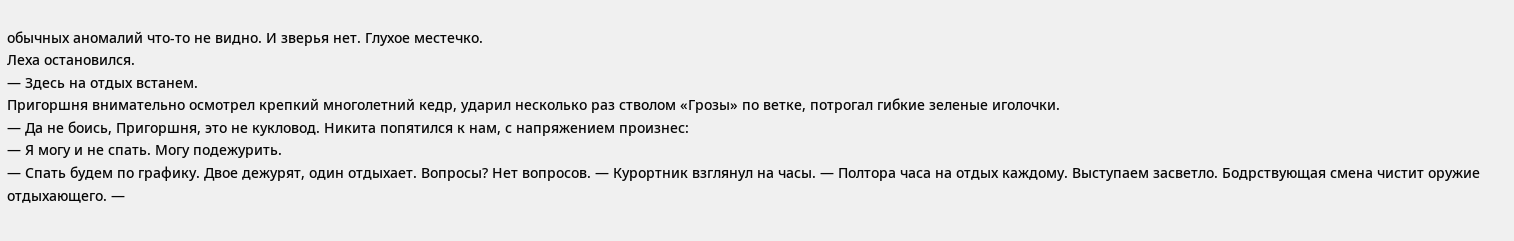обычных аномалий что-то не видно. И зверья нет. Глухое местечко.
Леха остановился.
— Здесь на отдых встанем.
Пригоршня внимательно осмотрел крепкий многолетний кедр, ударил несколько раз стволом «Грозы» по ветке, потрогал гибкие зеленые иголочки.
— Да не боись, Пригоршня, это не кукловод. Никита попятился к нам, с напряжением произнес:
— Я могу и не спать. Могу подежурить.
— Спать будем по графику. Двое дежурят, один отдыхает. Вопросы? Нет вопросов. — Курортник взглянул на часы. — Полтора часа на отдых каждому. Выступаем засветло. Бодрствующая смена чистит оружие отдыхающего. —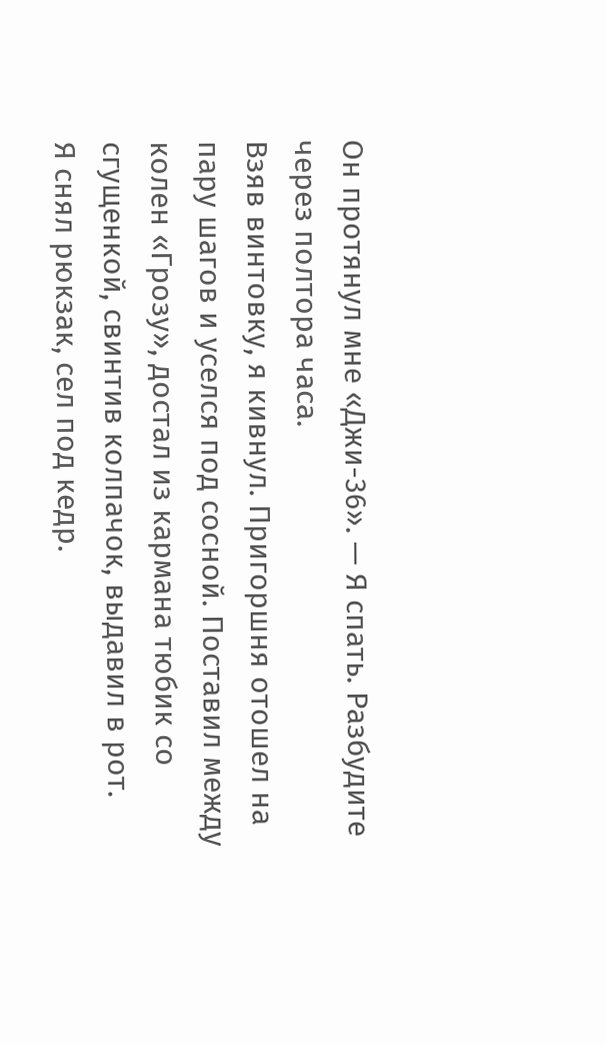Он протянул мне «Джи-36». — Я спать. Разбудите через полтора часа.
Взяв винтовку, я кивнул. Пригоршня отошел на пару шагов и уселся под сосной. Поставил между колен «Грозу», достал из кармана тюбик со сгущенкой, свинтив колпачок, выдавил в рот.
Я снял рюкзак, сел под кедр.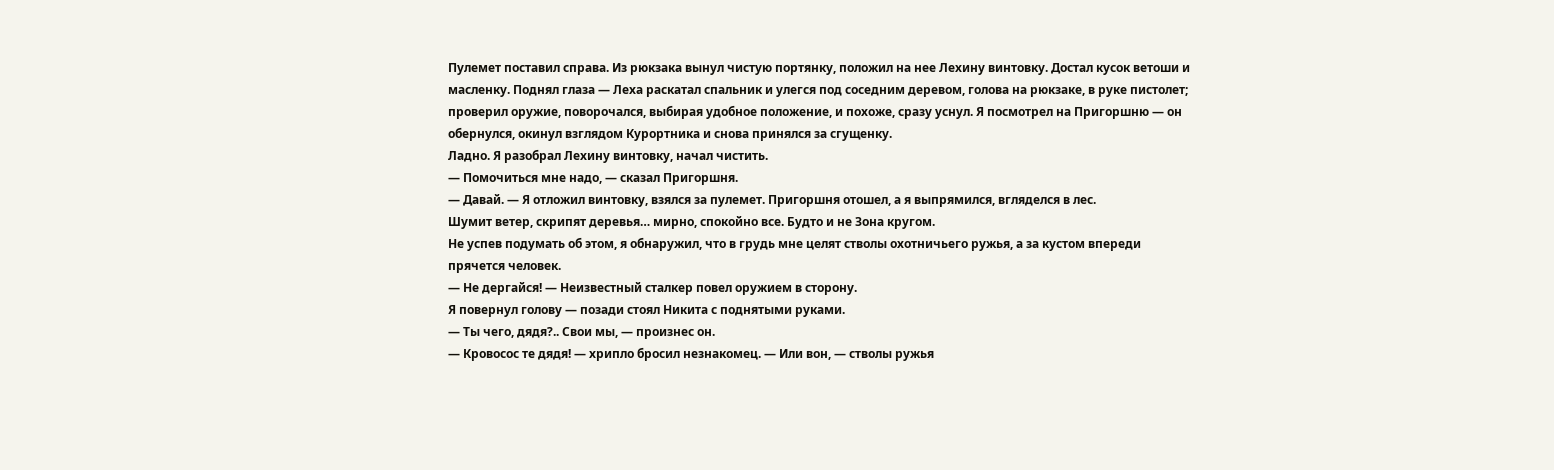Пулемет поставил справа. Из рюкзака вынул чистую портянку, положил на нее Лехину винтовку. Достал кусок ветоши и масленку. Поднял глаза — Леха раскатал спальник и улегся под соседним деревом, голова на рюкзаке, в руке пистолет; проверил оружие, поворочался, выбирая удобное положение, и похоже, сразу уснул. Я посмотрел на Пригоршню — он обернулся, окинул взглядом Курортника и снова принялся за сгущенку.
Ладно. Я разобрал Лехину винтовку, начал чистить.
— Помочиться мне надо, — сказал Пригоршня.
— Давай. — Я отложил винтовку, взялся за пулемет. Пригоршня отошел, а я выпрямился, вгляделся в лес.
Шумит ветер, скрипят деревья… мирно, спокойно все. Будто и не Зона кругом.
Не успев подумать об этом, я обнаружил, что в грудь мне целят стволы охотничьего ружья, а за кустом впереди прячется человек.
— Не дергайся! — Неизвестный сталкер повел оружием в сторону.
Я повернул голову — позади стоял Никита с поднятыми руками.
— Ты чего, дядя?.. Свои мы, — произнес он.
— Кровосос те дядя! — хрипло бросил незнакомец. — Или вон, — стволы ружья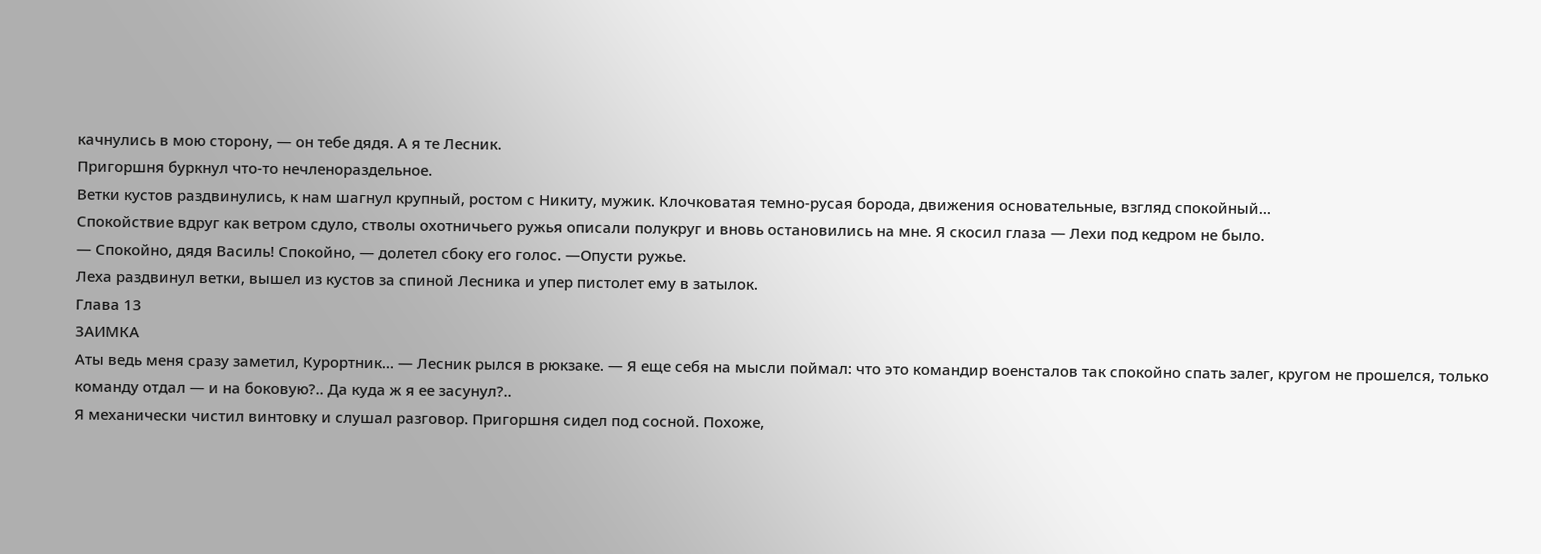качнулись в мою сторону, — он тебе дядя. А я те Лесник.
Пригоршня буркнул что-то нечленораздельное.
Ветки кустов раздвинулись, к нам шагнул крупный, ростом с Никиту, мужик. Клочковатая темно-русая борода, движения основательные, взгляд спокойный…
Спокойствие вдруг как ветром сдуло, стволы охотничьего ружья описали полукруг и вновь остановились на мне. Я скосил глаза — Лехи под кедром не было.
— Спокойно, дядя Василь! Спокойно, — долетел сбоку его голос. —Опусти ружье.
Леха раздвинул ветки, вышел из кустов за спиной Лесника и упер пистолет ему в затылок.
Глава 13
ЗАИМКА
Аты ведь меня сразу заметил, Курортник… — Лесник рылся в рюкзаке. — Я еще себя на мысли поймал: что это командир военсталов так спокойно спать залег, кругом не прошелся, только команду отдал — и на боковую?.. Да куда ж я ее засунул?..
Я механически чистил винтовку и слушал разговор. Пригоршня сидел под сосной. Похоже,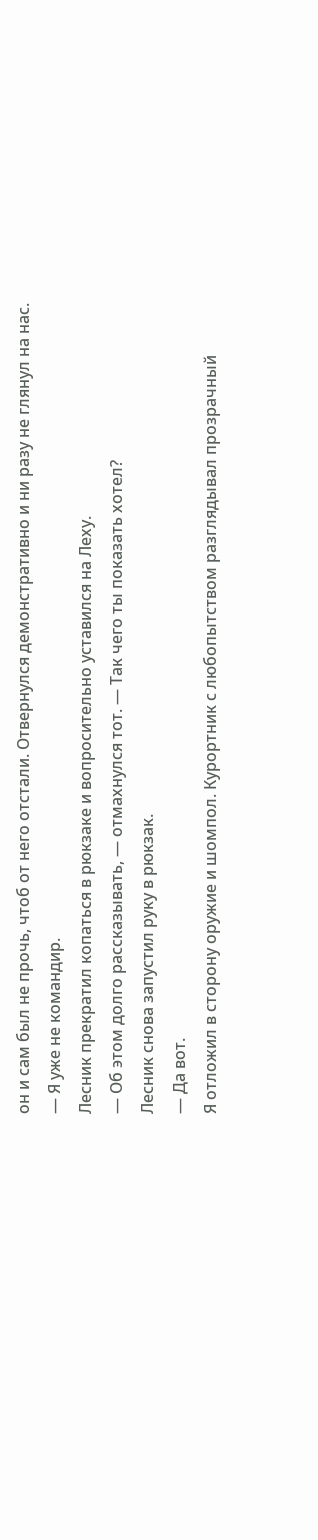он и сам был не прочь, чтоб от него отстали. Отвернулся демонстративно и ни разу не глянул на нас.
— Я уже не командир.
Лесник прекратил копаться в рюкзаке и вопросительно уставился на Леху.
— Об этом долго рассказывать, — отмахнулся тот. — Так чего ты показать хотел?
Лесник снова запустил руку в рюкзак.
— Да вот.
Я отложил в сторону оружие и шомпол. Курортник с любопытством разглядывал прозрачный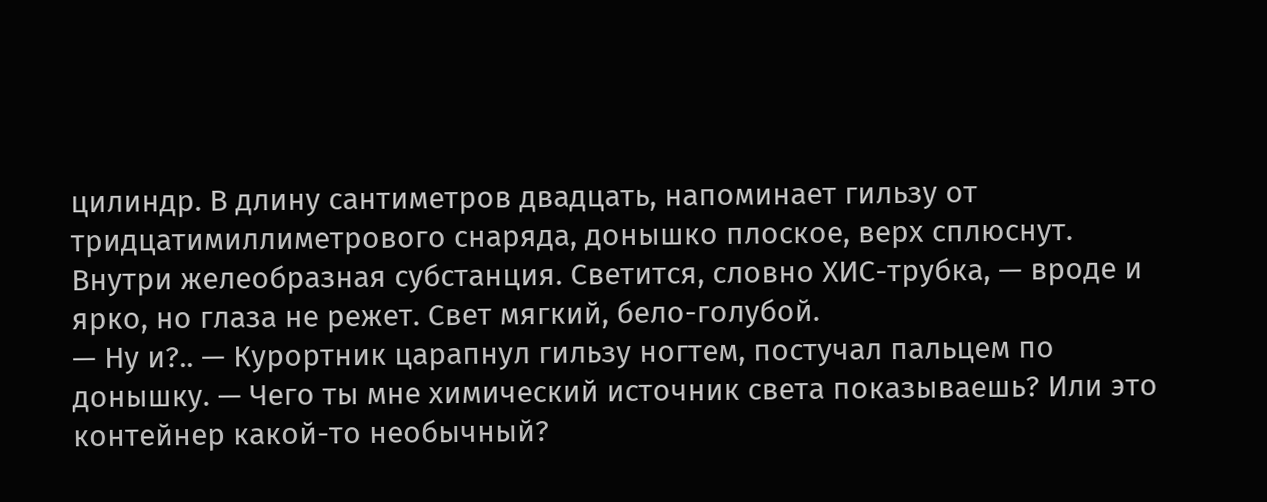цилиндр. В длину сантиметров двадцать, напоминает гильзу от тридцатимиллиметрового снаряда, донышко плоское, верх сплюснут. Внутри желеобразная субстанция. Светится, словно ХИС-трубка, — вроде и ярко, но глаза не режет. Свет мягкий, бело-голубой.
— Ну и?.. — Курортник царапнул гильзу ногтем, постучал пальцем по донышку. — Чего ты мне химический источник света показываешь? Или это контейнер какой-то необычный?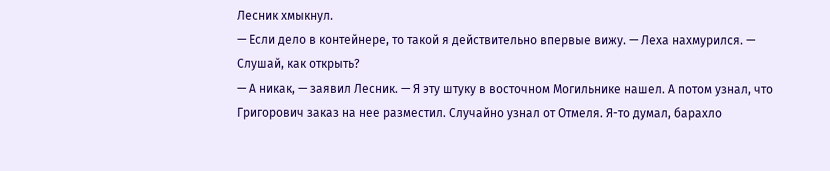Лесник хмыкнул.
— Если дело в контейнере, то такой я действительно впервые вижу. — Леха нахмурился. — Слушай, как открыть?
— А никак, — заявил Лесник. — Я эту штуку в восточном Могильнике нашел. А потом узнал, что Григорович заказ на нее разместил. Случайно узнал от Отмеля. Я-то думал, барахло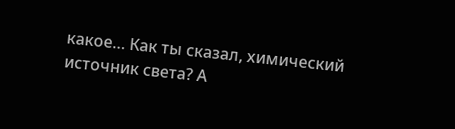какое… Как ты сказал, химический источник света? А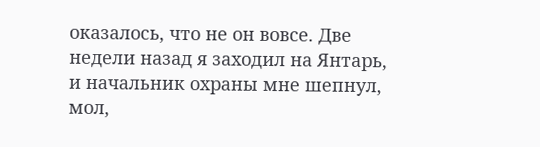оказалось, что не он вовсе. Две недели назад я заходил на Янтарь, и начальник охраны мне шепнул, мол,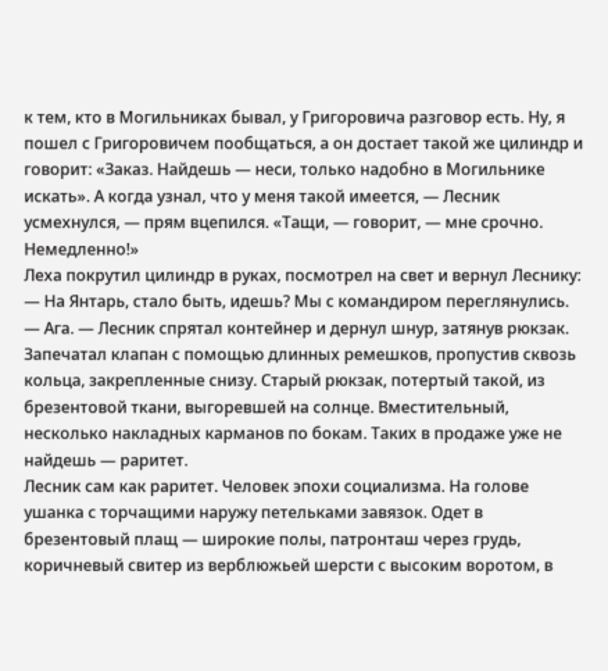к тем, кто в Могильниках бывал, у Григоровича разговор есть. Ну, я пошел с Григоровичем пообщаться, а он достает такой же цилиндр и говорит: «Заказ. Найдешь — неси, только надобно в Могильнике искать». А когда узнал, что у меня такой имеется, — Лесник усмехнулся, — прям вцепился. «Тащи, — говорит, — мне срочно. Немедленно!»
Леха покрутил цилиндр в руках, посмотрел на свет и вернул Леснику:
— На Янтарь, стало быть, идешь? Мы с командиром переглянулись.
— Ага. — Лесник спрятал контейнер и дернул шнур, затянув рюкзак. Запечатал клапан с помощью длинных ремешков, пропустив сквозь кольца, закрепленные снизу. Старый рюкзак, потертый такой, из брезентовой ткани, выгоревшей на солнце. Вместительный, несколько накладных карманов по бокам. Таких в продаже уже не найдешь — раритет.
Лесник сам как раритет. Человек эпохи социализма. На голове ушанка с торчащими наружу петельками завязок. Одет в брезентовый плащ — широкие полы, патронташ через грудь, коричневый свитер из верблюжьей шерсти с высоким воротом, в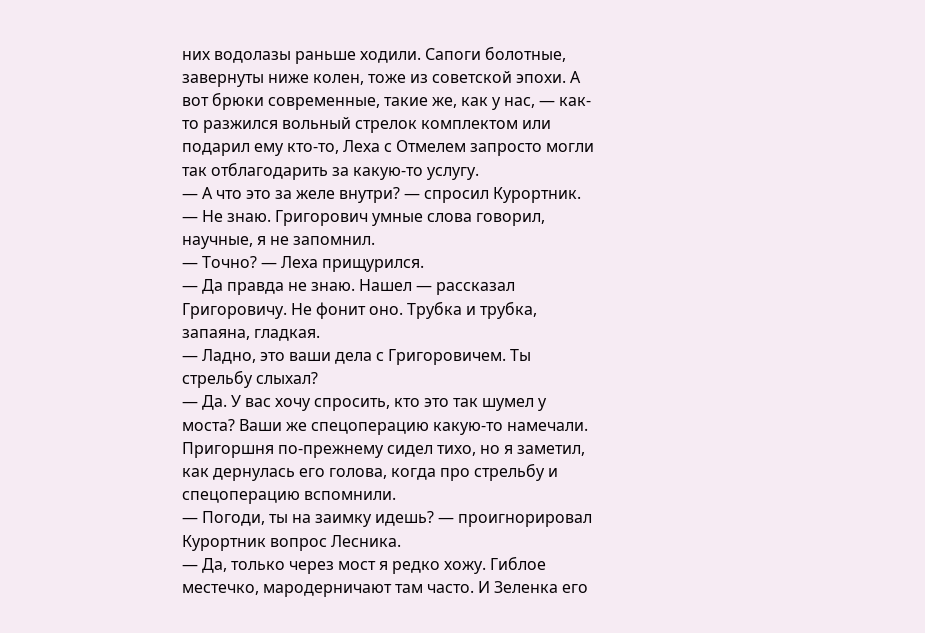них водолазы раньше ходили. Сапоги болотные, завернуты ниже колен, тоже из советской эпохи. А вот брюки современные, такие же, как у нас, — как-то разжился вольный стрелок комплектом или подарил ему кто-то, Леха с Отмелем запросто могли так отблагодарить за какую-то услугу.
— А что это за желе внутри? — спросил Курортник.
— Не знаю. Григорович умные слова говорил, научные, я не запомнил.
— Точно? — Леха прищурился.
— Да правда не знаю. Нашел — рассказал Григоровичу. Не фонит оно. Трубка и трубка, запаяна, гладкая.
— Ладно, это ваши дела с Григоровичем. Ты стрельбу слыхал?
— Да. У вас хочу спросить, кто это так шумел у моста? Ваши же спецоперацию какую-то намечали.
Пригоршня по-прежнему сидел тихо, но я заметил, как дернулась его голова, когда про стрельбу и спецоперацию вспомнили.
— Погоди, ты на заимку идешь? — проигнорировал Курортник вопрос Лесника.
— Да, только через мост я редко хожу. Гиблое местечко, мародерничают там часто. И Зеленка его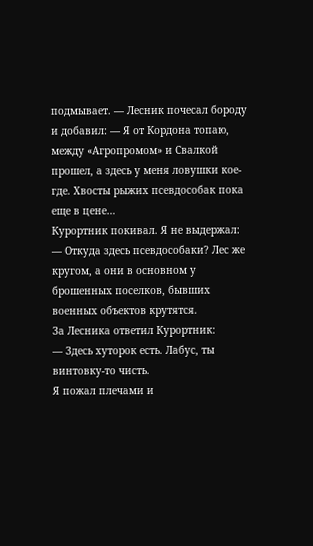подмывает. — Лесник почесал бороду и добавил: — Я от Кордона топаю, между «Агропромом» и Свалкой прошел, а здесь у меня ловушки кое-где. Хвосты рыжих псевдособак пока еще в цене…
Курортник покивал. Я не выдержал:
— Откуда здесь псевдособаки? Лес же кругом, а они в основном у брошенных поселков, бывших военных объектов крутятся.
За Лесника ответил Курортник:
— Здесь хуторок есть. Лабус, ты винтовку-то чисть.
Я пожал плечами и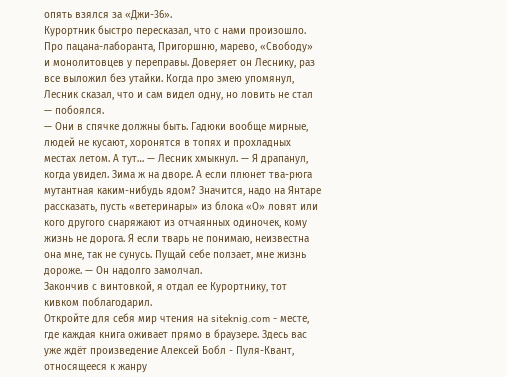опять взялся за «Джи-36».
Курортник быстро пересказал, что с нами произошло. Про пацана-лаборанта, Пригоршню, марево, «Свободу» и монолитовцев у переправы. Доверяет он Леснику, раз все выложил без утайки. Когда про змею упомянул, Лесник сказал, что и сам видел одну, но ловить не стал — побоялся.
— Они в спячке должны быть. Гадюки вообще мирные, людей не кусают, хоронятся в топях и прохладных местах летом. А тут… — Лесник хмыкнул. — Я драпанул, когда увидел. Зима ж на дворе. А если плюнет тва-рюга мутантная каким-нибудь ядом? Значится, надо на Янтаре рассказать, пусть «ветеринары» из блока «О» ловят или кого другого снаряжают из отчаянных одиночек, кому жизнь не дорога. Я если тварь не понимаю, неизвестна она мне, так не сунусь. Пущай себе ползает, мне жизнь дороже. — Он надолго замолчал.
Закончив с винтовкой, я отдал ее Курортнику, тот кивком поблагодарил.
Откройте для себя мир чтения на siteknig.com - месте, где каждая книга оживает прямо в браузере. Здесь вас уже ждёт произведение Алексей Бобл - Пуля-Квант, относящееся к жанру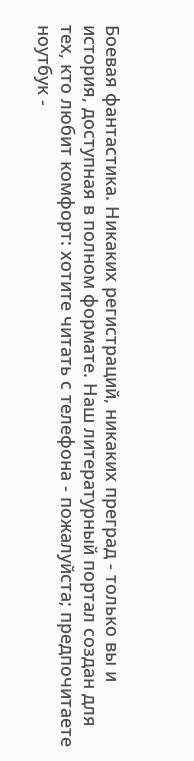Боевая фантастика. Никаких регистраций, никаких преград - только вы и история, доступная в полном формате. Наш литературный портал создан для тех, кто любит комфорт: хотите читать с телефона - пожалуйста; предпочитаете ноутбук -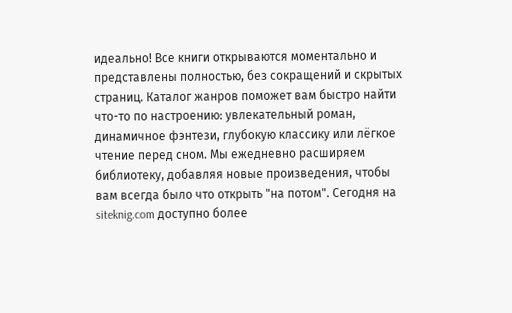идеально! Все книги открываются моментально и представлены полностью, без сокращений и скрытых страниц. Каталог жанров поможет вам быстро найти что-то по настроению: увлекательный роман, динамичное фэнтези, глубокую классику или лёгкое чтение перед сном. Мы ежедневно расширяем библиотеку, добавляя новые произведения, чтобы вам всегда было что открыть "на потом". Сегодня на siteknig.com доступно более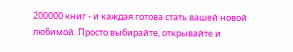200000 книг - и каждая готова стать вашей новой любимой. Просто выбирайте, открывайте и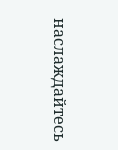наслаждайтесь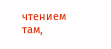чтением там,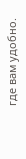где вам удобно.